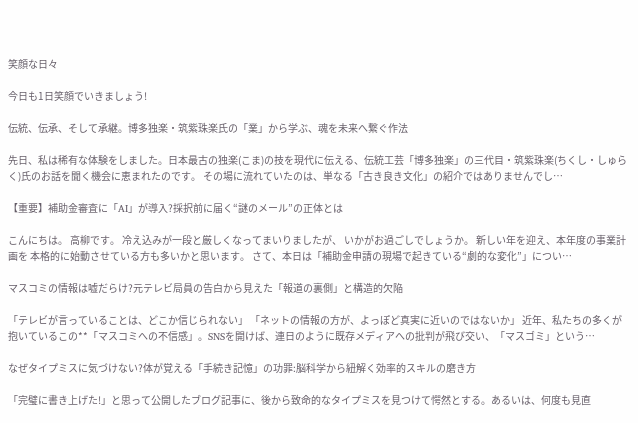笑顔な日々

今日も1日笑顔でいきましょう!

伝統、伝承、そして承継。博多独楽・筑紫珠楽氏の「業」から学ぶ、魂を未来へ繋ぐ作法

先日、私は稀有な体験をしました。日本最古の独楽(こま)の技を現代に伝える、伝統工芸「博多独楽」の三代目・筑紫珠楽(ちくし・しゅらく)氏のお話を聞く機会に恵まれたのです。 その場に流れていたのは、単なる「古き良き文化」の紹介ではありませんでし…

【重要】補助金審査に「AI」が導入?採択前に届く“謎のメール”の正体とは

こんにちは。 高柳です。 冷え込みが一段と厳しくなってまいりましたが、 いかがお過ごしでしょうか。 新しい年を迎え、本年度の事業計画を 本格的に始動させている方も多いかと思います。 さて、本日は「補助金申請の現場で起きている“劇的な変化”」につい…

マスコミの情報は嘘だらけ?元テレビ局員の告白から見えた「報道の裏側」と構造的欠陥

「テレビが言っていることは、どこか信じられない」 「ネットの情報の方が、よっぽど真実に近いのではないか」 近年、私たちの多くが抱いているこの**「マスコミへの不信感」。SNSを開けば、連日のように既存メディアへの批判が飛び交い、「マスゴミ」という…

なぜタイプミスに気づけない?体が覚える「手続き記憶」の功罪:脳科学から紐解く効率的スキルの磨き方

「完璧に書き上げた!」と思って公開したブログ記事に、後から致命的なタイプミスを見つけて愕然とする。あるいは、何度も見直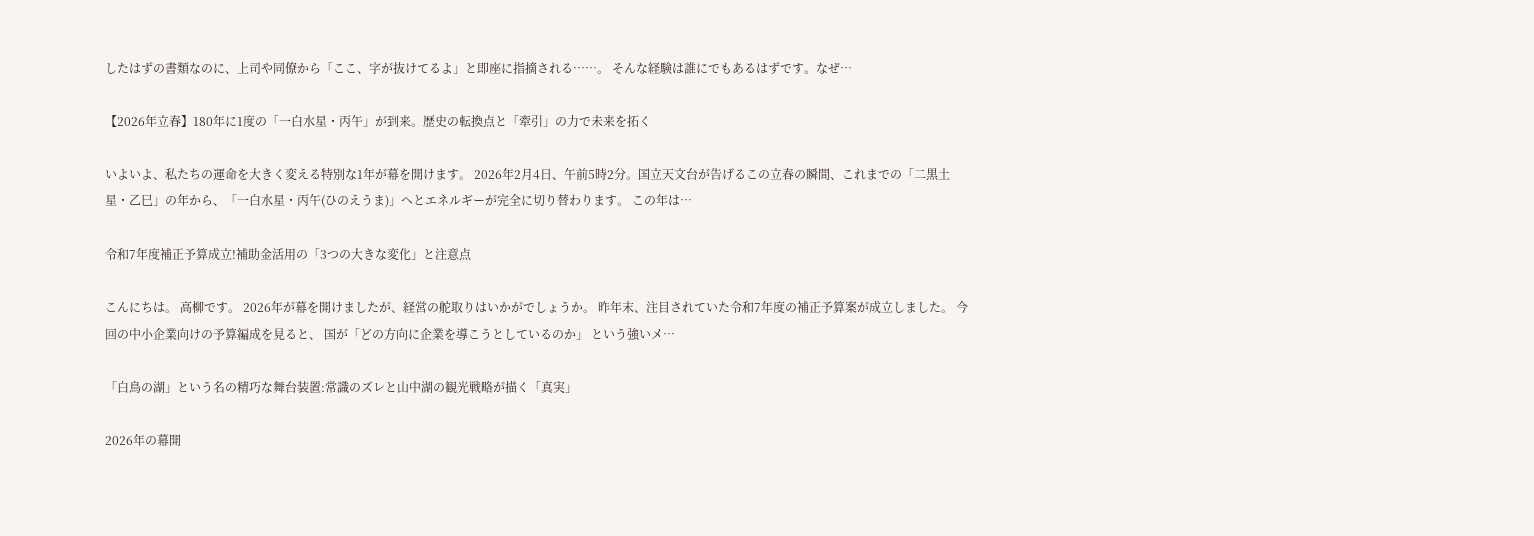したはずの書類なのに、上司や同僚から「ここ、字が抜けてるよ」と即座に指摘される……。 そんな経験は誰にでもあるはずです。なぜ…

【2026年立春】180年に1度の「一白水星・丙午」が到来。歴史の転換点と「牽引」の力で未来を拓く

いよいよ、私たちの運命を大きく変える特別な1年が幕を開けます。 2026年2月4日、午前5時2分。国立天文台が告げるこの立春の瞬間、これまでの「二黒土星・乙巳」の年から、「一白水星・丙午(ひのえうま)」へとエネルギーが完全に切り替わります。 この年は…

令和7年度補正予算成立!補助金活用の「3つの大きな変化」と注意点

こんにちは。 高柳です。 2026年が幕を開けましたが、経営の舵取りはいかがでしょうか。 昨年末、注目されていた令和7年度の補正予算案が成立しました。 今回の中小企業向けの予算編成を見ると、 国が「どの方向に企業を導こうとしているのか」 という強いメ…

「白鳥の湖」という名の精巧な舞台装置:常識のズレと山中湖の観光戦略が描く「真実」

2026年の幕開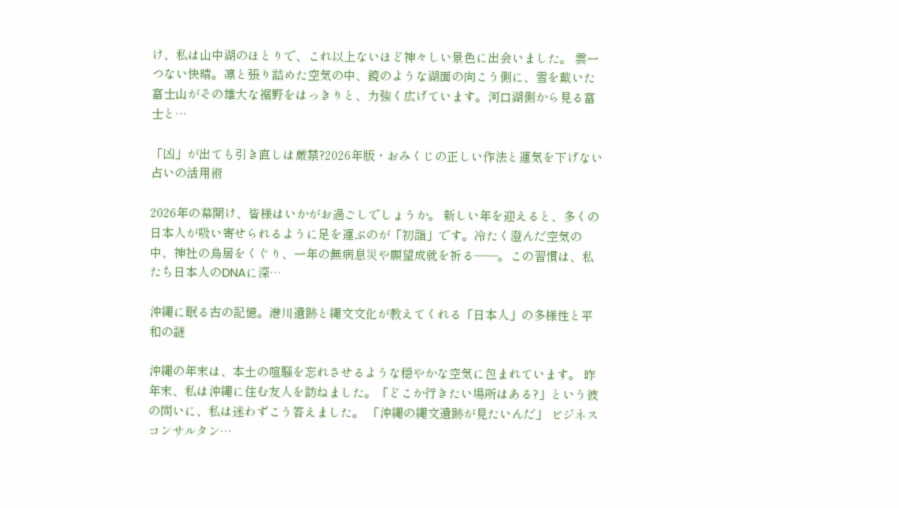け、私は山中湖のほとりで、これ以上ないほど神々しい景色に出会いました。 雲一つない快晴。凛と張り詰めた空気の中、鏡のような湖面の向こう側に、雪を戴いた富士山がその雄大な裾野をはっきりと、力強く広げています。河口湖側から見る富士と…

「凶」が出ても引き直しは厳禁?2026年版・おみくじの正しい作法と運気を下げない占いの活用術

2026年の幕開け、皆様はいかがお過ごしでしょうか。 新しい年を迎えると、多くの日本人が吸い寄せられるように足を運ぶのが「初詣」です。冷たく澄んだ空気の中、神社の鳥居をくぐり、一年の無病息災や願望成就を祈る――。この習慣は、私たち日本人のDNAに深…

沖縄に眠る古の記憶。港川遺跡と縄文文化が教えてくれる「日本人」の多様性と平和の謎

沖縄の年末は、本土の喧騒を忘れさせるような穏やかな空気に包まれています。 昨年末、私は沖縄に住む友人を訪ねました。「どこか行きたい場所はある?」という彼の問いに、私は迷わずこう答えました。 「沖縄の縄文遺跡が見たいんだ」 ビジネスコンサルタン…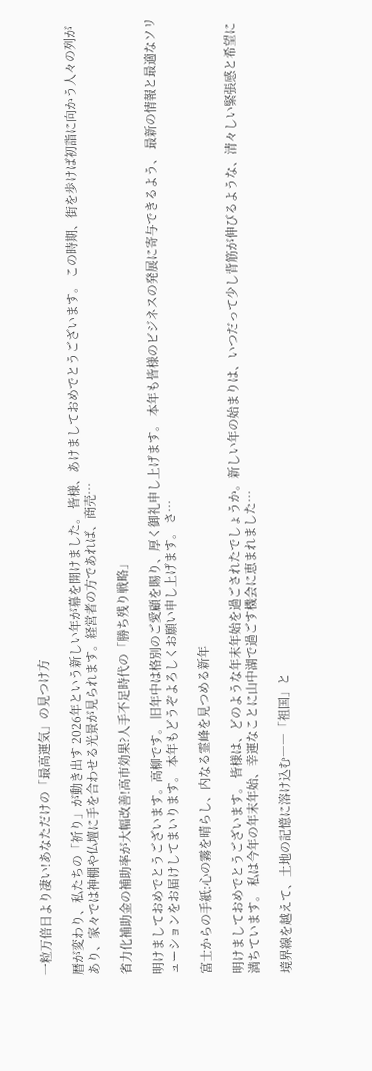一粒万倍日より凄い!あなただけの「最高運気」の見つけ方

暦が変わり、私たちの「祈り」が動き出す 2026年という新しい年が幕を開けました。 皆様、あけましておめでとうございます。 この時期、街を歩けば初詣に向かう人々の列があり、家々では神棚や仏壇に手を合わせる光景が見られます。経営者の方であれば、商売…

省力化補助金の補助率が大幅改善!高市効果?人手不足時代の「勝ち残り戦略」

明けましておめでとうございます。高柳です。 旧年中は格別のご愛顧を賜り、厚く御礼申し上げます。 本年も皆様のビジネスの発展に寄与できるよう、 最新の情報と最適なソリューションをお届けしてまいります。 本年もどうぞよろしくお願い申し上げます。 さ…

富士からの手紙:心の霧を晴らし、内なる霊峰を見つめる新年

明けましておめでとうございます。 皆様は、どのような年末年始を過ごされたでしょうか。新しい年の始まりは、いつだって少し背筋が伸びるような、清々しい緊張感と希望に満ちています。 私は今年の年末年始、幸運なことに山中湖で過ごす機会に恵まれました…

境界線を越えて、土地の記憶に溶け込む――「祖国」と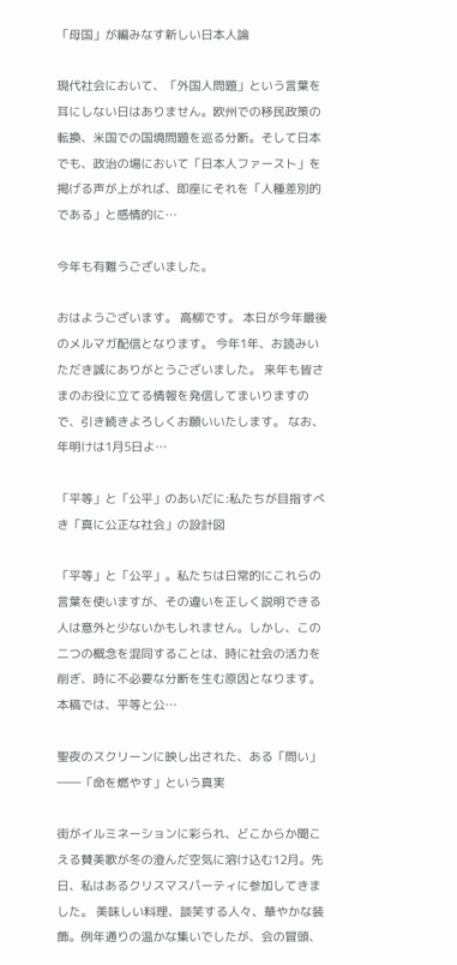「母国」が編みなす新しい日本人論

現代社会において、「外国人問題」という言葉を耳にしない日はありません。欧州での移民政策の転換、米国での国境問題を巡る分断。そして日本でも、政治の場において「日本人ファースト」を掲げる声が上がれば、即座にそれを「人種差別的である」と感情的に…

今年も有難うございました。

おはようございます。 高柳です。 本日が今年最後のメルマガ配信となります。 今年1年、お読みいただき誠にありがとうございました。 来年も皆さまのお役に立てる情報を発信してまいりますので、引き続きよろしくお願いいたします。 なお、年明けは1月5日よ…

「平等」と「公平」のあいだに:私たちが目指すべき「真に公正な社会」の設計図

「平等」と「公平」。私たちは日常的にこれらの言葉を使いますが、その違いを正しく説明できる人は意外と少ないかもしれません。しかし、この二つの概念を混同することは、時に社会の活力を削ぎ、時に不必要な分断を生む原因となります。 本稿では、平等と公…

聖夜のスクリーンに映し出された、ある「問い」――「命を燃やす」という真実

街がイルミネーションに彩られ、どこからか聞こえる賛美歌が冬の澄んだ空気に溶け込む12月。先日、私はあるクリスマスパーティに参加してきました。 美味しい料理、談笑する人々、華やかな装飾。例年通りの温かな集いでしたが、会の冒頭、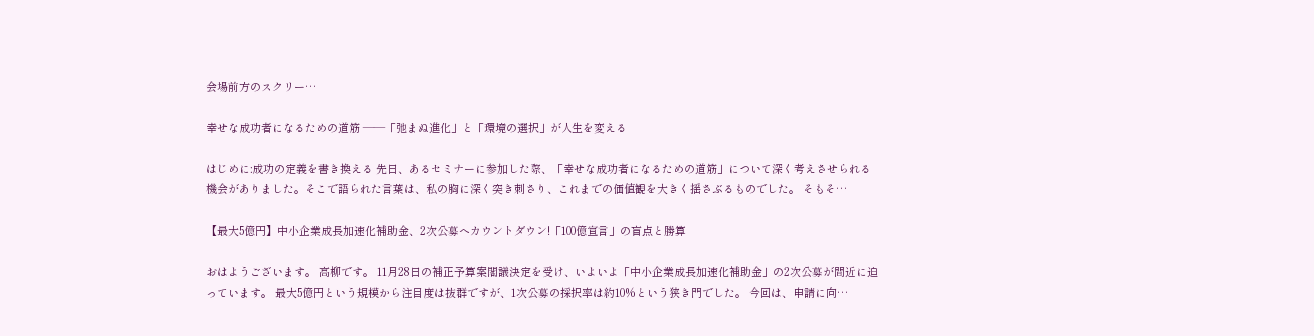会場前方のスクリー…

幸せな成功者になるための道筋 ——「弛まぬ進化」と「環境の選択」が人生を変える

はじめに:成功の定義を書き換える 先日、あるセミナーに参加した際、「幸せな成功者になるための道筋」について深く考えさせられる機会がありました。そこで語られた言葉は、私の胸に深く突き刺さり、これまでの価値観を大きく揺さぶるものでした。 そもそ…

【最大5億円】中小企業成長加速化補助金、2次公募へカウントダウン!「100億宣言」の盲点と勝算

おはようございます。 高柳です。 11月28日の補正予算案閣議決定を受け、いよいよ「中小企業成長加速化補助金」の2次公募が間近に迫っています。 最大5億円という規模から注目度は抜群ですが、1次公募の採択率は約10%という狭き門でした。 今回は、申請に向…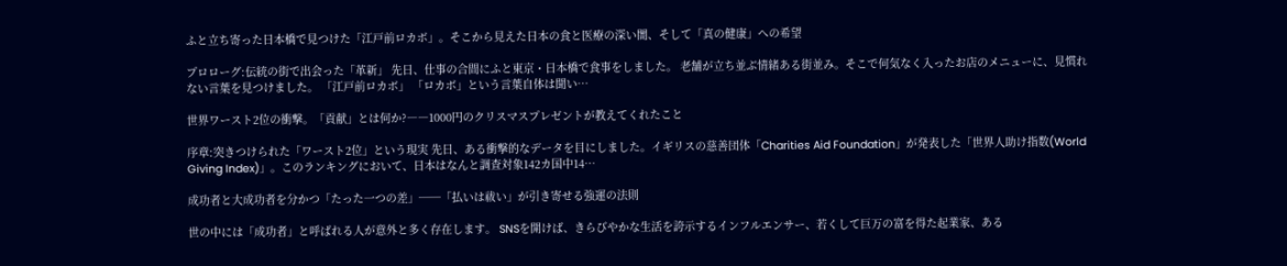ふと立ち寄った日本橋で見つけた「江戸前ロカボ」。そこから見えた日本の食と医療の深い闇、そして「真の健康」への希望

プロローグ:伝統の街で出会った「革新」 先日、仕事の合間にふと東京・日本橋で食事をしました。 老舗が立ち並ぶ情緒ある街並み。そこで何気なく入ったお店のメニューに、見慣れない言葉を見つけました。 「江戸前ロカボ」 「ロカボ」という言葉自体は聞い…

世界ワースト2位の衝撃。「貢献」とは何か?――1000円のクリスマスプレゼントが教えてくれたこと

序章:突きつけられた「ワースト2位」という現実 先日、ある衝撃的なデータを目にしました。イギリスの慈善団体「Charities Aid Foundation」が発表した「世界人助け指数(World Giving Index)」。このランキングにおいて、日本はなんと調査対象142カ国中14…

成功者と大成功者を分かつ「たった一つの差」──「払いは祓い」が引き寄せる強運の法則

世の中には「成功者」と呼ばれる人が意外と多く存在します。 SNSを開けば、きらびやかな生活を誇示するインフルエンサー、若くして巨万の富を得た起業家、ある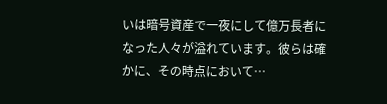いは暗号資産で一夜にして億万長者になった人々が溢れています。彼らは確かに、その時点において…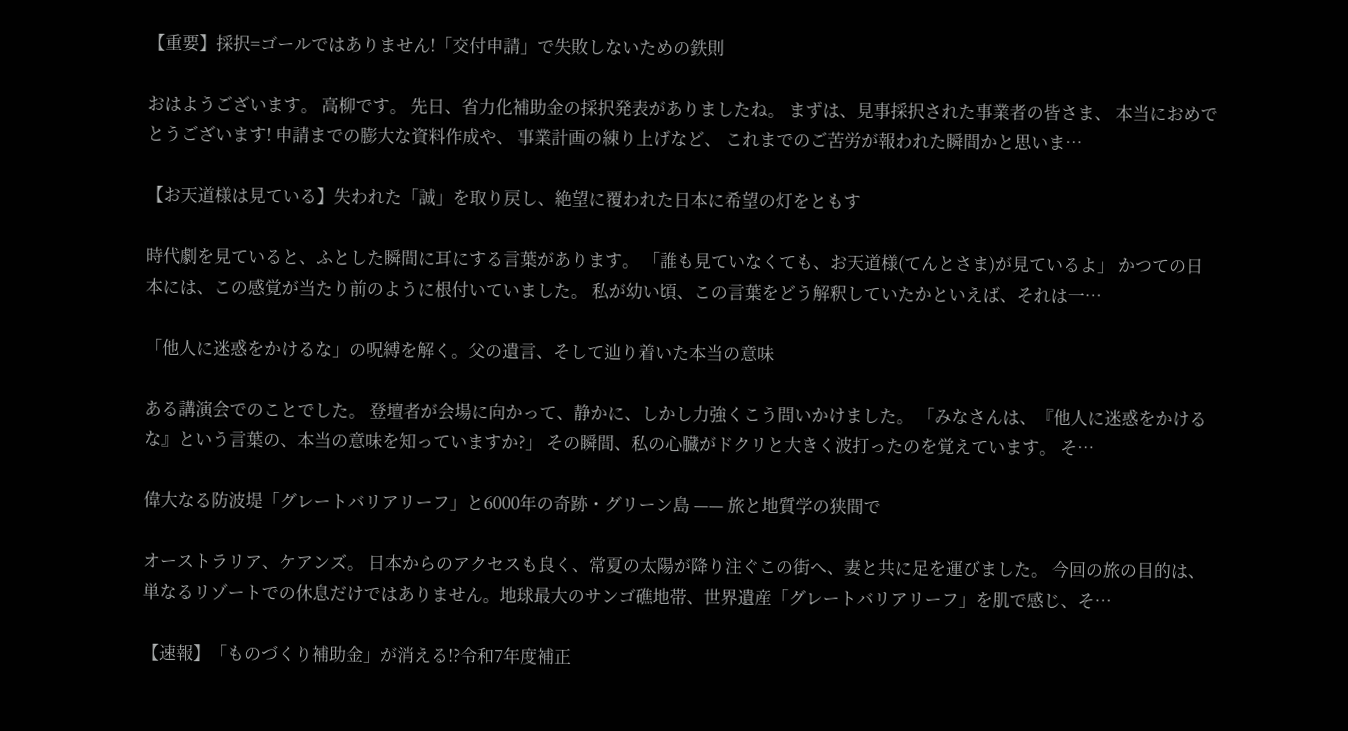【重要】採択=ゴールではありません!「交付申請」で失敗しないための鉄則

おはようございます。 高柳です。 先日、省力化補助金の採択発表がありましたね。 まずは、見事採択された事業者の皆さま、 本当におめでとうございます! 申請までの膨大な資料作成や、 事業計画の練り上げなど、 これまでのご苦労が報われた瞬間かと思いま…

【お天道様は見ている】失われた「誠」を取り戻し、絶望に覆われた日本に希望の灯をともす

時代劇を見ていると、ふとした瞬間に耳にする言葉があります。 「誰も見ていなくても、お天道様(てんとさま)が見ているよ」 かつての日本には、この感覚が当たり前のように根付いていました。 私が幼い頃、この言葉をどう解釈していたかといえば、それは一…

「他人に迷惑をかけるな」の呪縛を解く。父の遺言、そして辿り着いた本当の意味

ある講演会でのことでした。 登壇者が会場に向かって、静かに、しかし力強くこう問いかけました。 「みなさんは、『他人に迷惑をかけるな』という言葉の、本当の意味を知っていますか?」 その瞬間、私の心臓がドクリと大きく波打ったのを覚えています。 そ…

偉大なる防波堤「グレートバリアリーフ」と6000年の奇跡・グリーン島 —— 旅と地質学の狭間で

オーストラリア、ケアンズ。 日本からのアクセスも良く、常夏の太陽が降り注ぐこの街へ、妻と共に足を運びました。 今回の旅の目的は、単なるリゾートでの休息だけではありません。地球最大のサンゴ礁地帯、世界遺産「グレートバリアリーフ」を肌で感じ、そ…

【速報】「ものづくり補助金」が消える!?令和7年度補正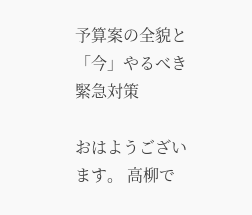予算案の全貌と「今」やるべき緊急対策

おはようございます。 高柳で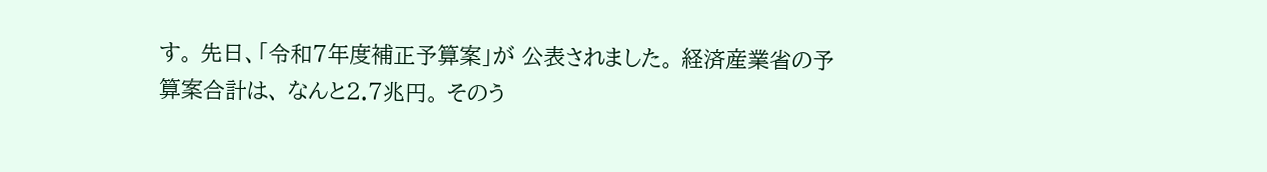す。 先日、「令和7年度補正予算案」が 公表されました。 経済産業省の予算案合計は、 なんと2.7兆円。 そのう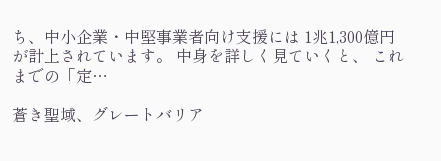ち、中小企業・中堅事業者向け支援には 1兆1,300億円が計上されています。 中身を詳しく見ていくと、 これまでの「定…

蒼き聖域、グレートバリア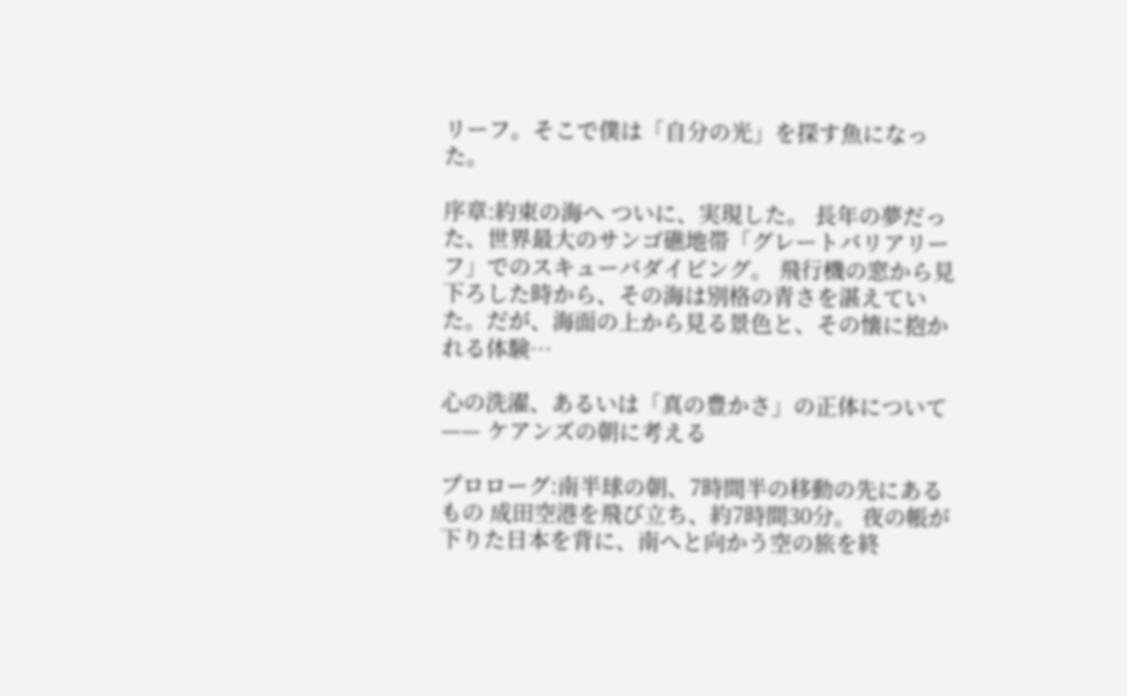リーフ。そこで僕は「自分の光」を探す魚になった。

序章:約束の海へ ついに、実現した。 長年の夢だった、世界最大のサンゴ礁地帯「グレートバリアリーフ」でのスキューバダイビング。 飛行機の窓から見下ろした時から、その海は別格の青さを湛えていた。だが、海面の上から見る景色と、その懐に抱かれる体験…

心の洗濯、あるいは「真の豊かさ」の正体について —— ケアンズの朝に考える

プロローグ:南半球の朝、7時間半の移動の先にあるもの 成田空港を飛び立ち、約7時間30分。 夜の帳が下りた日本を背に、南へと向かう空の旅を終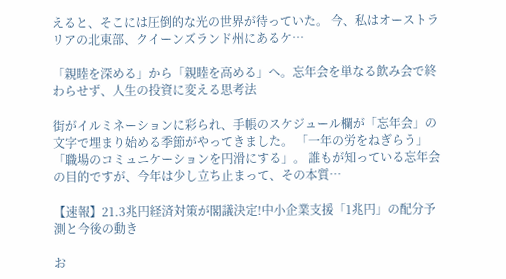えると、そこには圧倒的な光の世界が待っていた。 今、私はオーストラリアの北東部、クイーンズランド州にあるケ…

「親睦を深める」から「親睦を高める」へ。忘年会を単なる飲み会で終わらせず、人生の投資に変える思考法

街がイルミネーションに彩られ、手帳のスケジュール欄が「忘年会」の文字で埋まり始める季節がやってきました。 「一年の労をねぎらう」「職場のコミュニケーションを円滑にする」。 誰もが知っている忘年会の目的ですが、今年は少し立ち止まって、その本質…

【速報】21.3兆円経済対策が閣議決定!中小企業支援「1兆円」の配分予測と今後の動き

お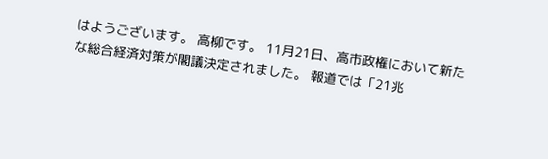はようございます。 高柳です。 11月21日、高市政権において新たな総合経済対策が閣議決定されました。 報道では「21兆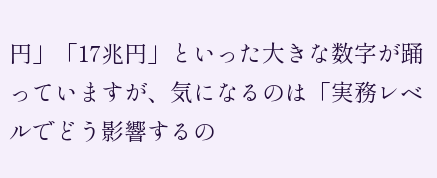円」「17兆円」といった大きな数字が踊っていますが、気になるのは「実務レベルでどう影響するの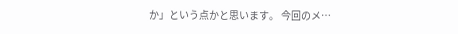か」という点かと思います。 今回のメ…